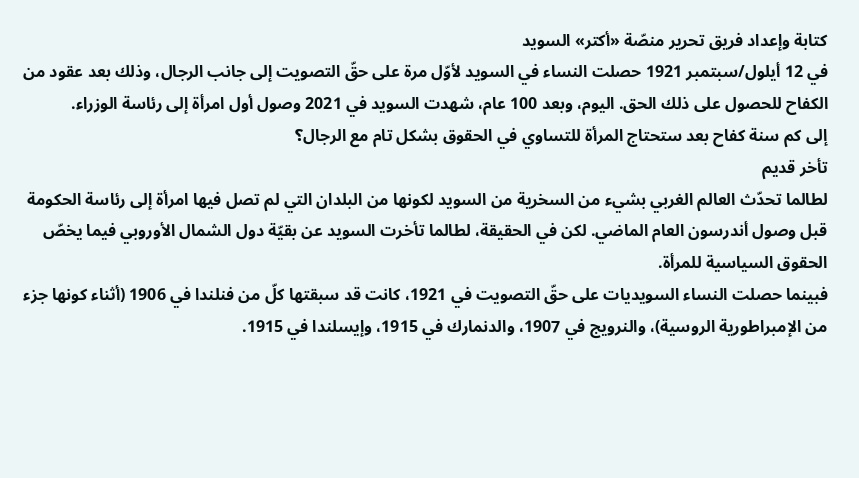كتابة وإعداد فريق تحرير منصّة «أكتر» السويد
في 12 أيلول/سبتمبر 1921 حصلت النساء في السويد لأوّل مرة على حقّ التصويت إلى جانب الرجال، وذلك بعد عقود من الكفاح للحصول على ذلك الحق. اليوم، وبعد 100 عام، شهدت السويد في 2021 وصول أول امرأة إلى رئاسة الوزراء.
إلى كم سنة كفاح بعد ستحتاج المرأة للتساوي في الحقوق بشكل تام مع الرجال؟
تأخر قديم
لطالما تحدّث العالم الغربي بشيء من السخرية من السويد لكونها من البلدان التي لم تصل فيها امرأة إلى رئاسة الحكومة قبل وصول أندرسون العام الماضي. لكن في الحقيقة، لطالما تأخرت السويد عن بقيّة دول الشمال الأوروبي فيما يخصّ الحقوق السياسية للمرأة.
فبينما حصلت النساء السويديات على حقّ التصويت في 1921، كانت قد سبقتها كلّ من فنلندا في 1906 (أثناء كونها جزء من الإمبراطورية الروسية)، والنرويج في 1907، والدنمارك في 1915، وإيسلندا في 1915.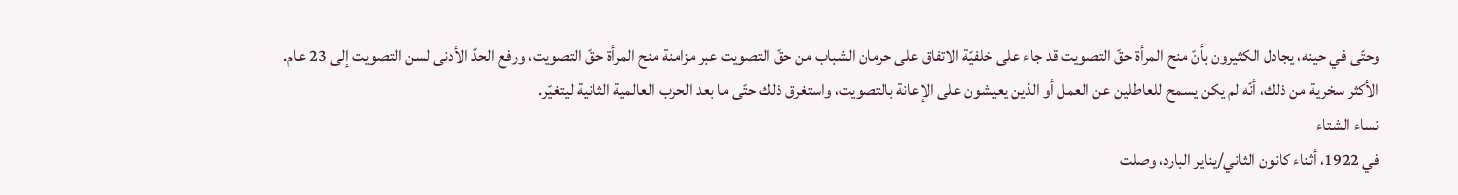وحتّى في حينه، يجادل الكثيرون بأنّ منح المرأة حقّ التصويت قد جاء على خلفيّة الاتفاق على حرمان الشباب من حقّ التصويت عبر مزامنة منح المرأة حقّ التصويت، ورفع الحدّ الأدنى لسن التصويت إلى 23 عام.
الأكثر سخرية من ذلك، أنّه لم يكن يسمح للعاطلين عن العمل أو الذين يعيشون على الإعانة بالتصويت، واستغرق ذلك حتّى ما بعد الحرب العالمية الثانية ليتغيّر.
نساء الشتاء
في 1922، أثناء كانون الثاني/يناير البارد، وصلت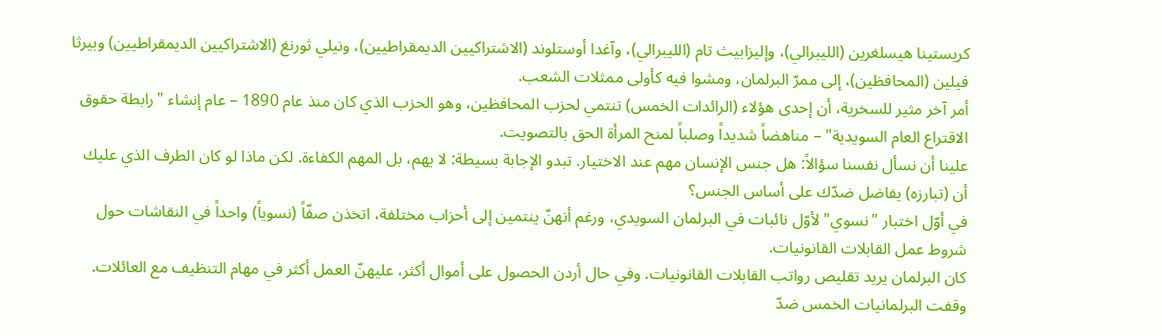كريستينا هيسلغرين (الليبرالي)، وإليزابيث تام (الليبرالي)، وآغدا أوستلوند (الاشتراكيين الديمقراطيين)، ونيلي ثورنغ (الاشتراكيين الديمقراطيين) وبيرثا فيلين (المحافظين)، إلى ممرّ البرلمان، ومشوا فيه كأولى ممثلات الشعب.
أمر آخر مثير للسخرية، أن إحدى هؤلاء (الرائدات الخمس) تنتمي لحزب المحافظين، وهو الحزب الذي كان منذ عام 1890 – عام إنشاء "رابطة حقوق الاقتراع العام السويدية" – مناهضاً شديداً وصلباً لمنح المرأة الحق بالتصويت.
علينا أن نسأل نفسنا سؤالاً: هل جنس الإنسان مهم عند الاختيار. تبدو الإجابة بسيطة: لا يهم، بل المهم الكفاءة. لكن ماذا لو كان الطرف الذي عليك أن (تبارزه) يفاضل ضدّك على أساس الجنس؟
في أوّل اختبار "نسوي" لأوّل نائبات في البرلمان السويدي، ورغم أنهنّ ينتمين إلى أحزاب مختلفة، اتخذن صفّاً (نسوياً) واحداً في النقاشات حول شروط عمل القابلات القانونيات.
كان البرلمان يريد تقليص رواتب القابلات القانونيات. وفي حال أردن الحصول على أموال أكثر، عليهنّ العمل أكثر في مهام التنظيف مع العائلات. وقفت البرلمانيات الخمس ضدّ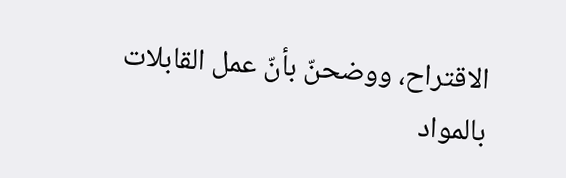الاقتراح، ووضحنّ بأنّ عمل القابلات بالمواد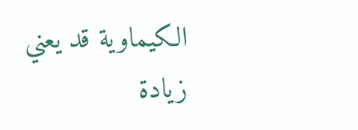الكيماوية قد يعني زيادة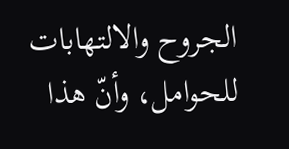الجروح والالتهابات للحوامل، وأنّ هذا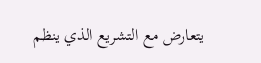يتعارض مع التشريع الذي ينظم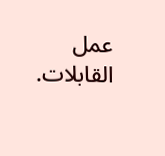عمل القابلات.